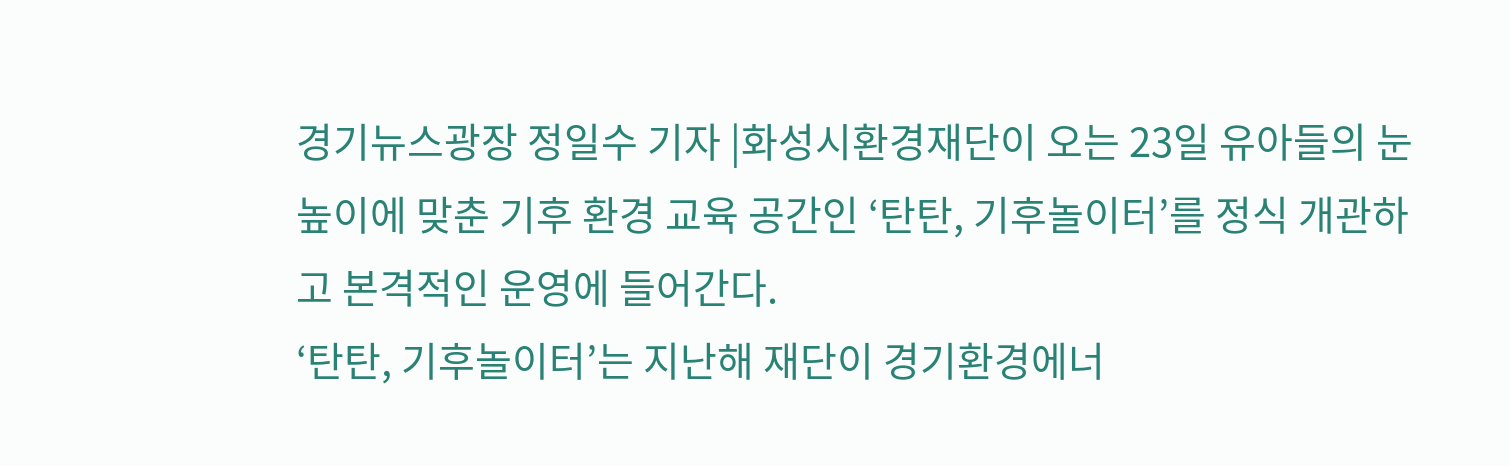경기뉴스광장 정일수 기자 |화성시환경재단이 오는 23일 유아들의 눈높이에 맞춘 기후 환경 교육 공간인 ‘탄탄, 기후놀이터’를 정식 개관하고 본격적인 운영에 들어간다.
‘탄탄, 기후놀이터’는 지난해 재단이 경기환경에너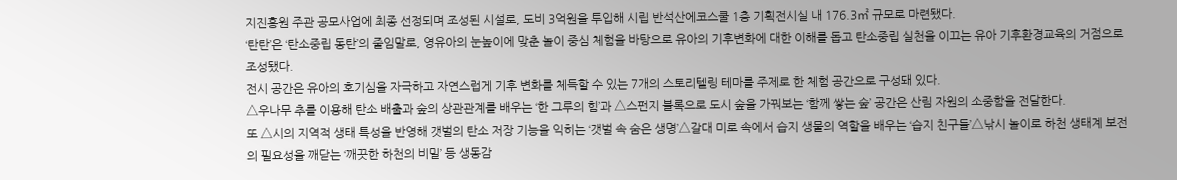지진흥원 주관 공모사업에 최종 선정되며 조성된 시설로, 도비 3억원을 투입해 시립 반석산에코스쿨 1층 기획전시실 내 176.3㎡ 규모로 마련됐다.
‘탄탄’은 ‘탄소중립 동탄’의 줄임말로, 영유아의 눈높이에 맞춘 놀이 중심 체험을 바탕으로 유아의 기후변화에 대한 이해를 돕고 탄소중립 실천을 이끄는 유아 기후환경교육의 거점으로 조성됐다.
전시 공간은 유아의 호기심을 자극하고 자연스럽게 기후 변화를 체득할 수 있는 7개의 스토리텔링 테마를 주제로 한 체험 공간으로 구성돼 있다.
△우나무 추를 이용해 탄소 배출과 숲의 상관관계를 배우는 ‘한 그루의 힘’과 △스펀지 블록으로 도시 숲을 가꿔보는 ‘함께 쌓는 숲’ 공간은 산림 자원의 소중함을 전달한다.
또 △시의 지역적 생태 특성을 반영해 갯벌의 탄소 저장 기능을 익히는 ‘갯벌 속 숨은 생명’△갈대 미로 속에서 습지 생물의 역할을 배우는 ‘습지 친구들’△낚시 놀이로 하천 생태계 보전의 필요성을 깨닫는 ‘깨끗한 하천의 비밀’ 등 생동감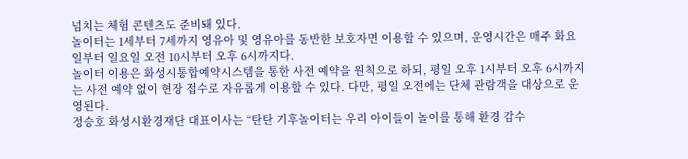넘치는 체험 콘텐츠도 준비돼 있다.
놀이터는 1세부터 7세까지 영유아 및 영유아를 동반한 보호자면 이용할 수 있으며, 운영시간은 매주 화요일부터 일요일 오전 10시부터 오후 6시까지다.
놀이터 이용은 화성시통합예약시스템을 통한 사전 예약을 원칙으로 하되, 평일 오후 1시부터 오후 6시까지는 사전 예약 없이 현장 접수로 자유롭게 이용할 수 있다. 다만, 평일 오전에는 단체 관람객을 대상으로 운영된다.
정승호 화성시환경재단 대표이사는 “탄탄 기후놀이터는 우리 아이들이 놀이를 통해 환경 감수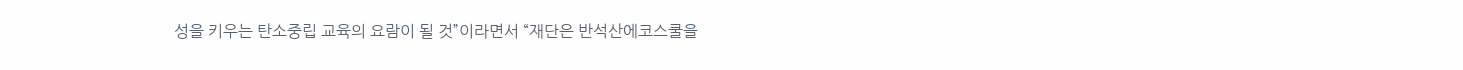성을 키우는 탄소중립 교육의 요람이 될 것”이라면서 “재단은 반석산에코스쿨을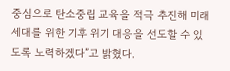중심으로 탄소중립 교육을 적극 추진해 미래 세대를 위한 기후 위기 대응을 선도할 수 있도록 노력하겠다”고 밝혔다.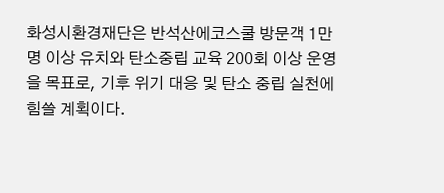화성시환경재단은 반석산에코스쿨 방문객 1만명 이상 유치와 탄소중립 교육 200회 이상 운영을 목표로, 기후 위기 대응 및 탄소 중립 실천에 힘쓸 계획이다.